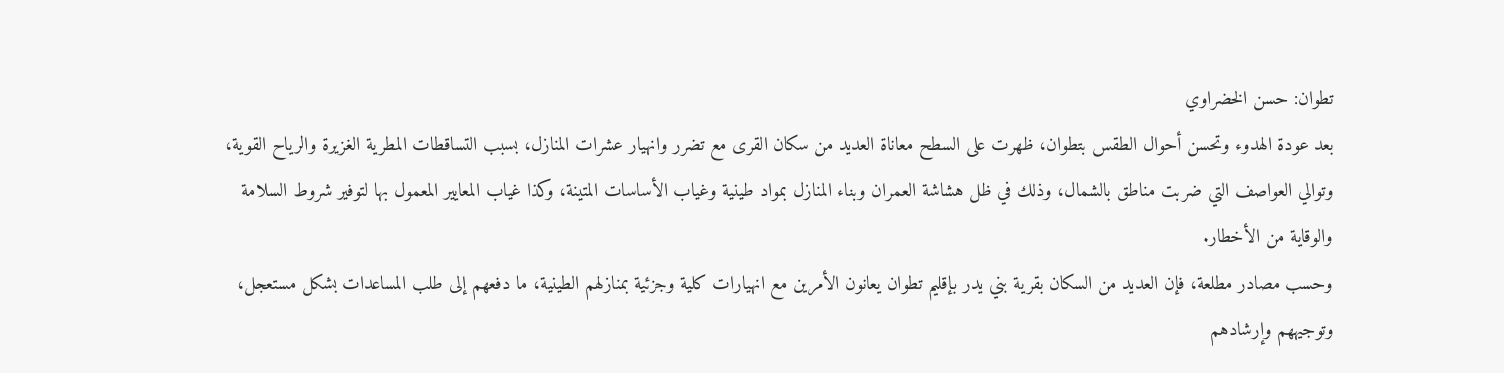تطوان: حسن الخضراوي
بعد عودة الهدوء وتحسن أحوال الطقس بتطوان، ظهرت على السطح معاناة العديد من سكان القرى مع تضرر وانهيار عشرات المنازل، بسبب التساقطات المطرية الغزيرة والرياح القوية، وتوالي العواصف التي ضربت مناطق بالشمال، وذلك في ظل هشاشة العمران وبناء المنازل بمواد طينية وغياب الأساسات المتينة، وكذا غياب المعايير المعمول بها لتوفير شروط السلامة والوقاية من الأخطار.
وحسب مصادر مطلعة، فإن العديد من السكان بقرية بني يدر بإقليم تطوان يعانون الأمرين مع انهيارات كلية وجزئية بمنازلهم الطينية، ما دفعهم إلى طلب المساعدات بشكل مستعجل، وتوجيههم وإرشادهم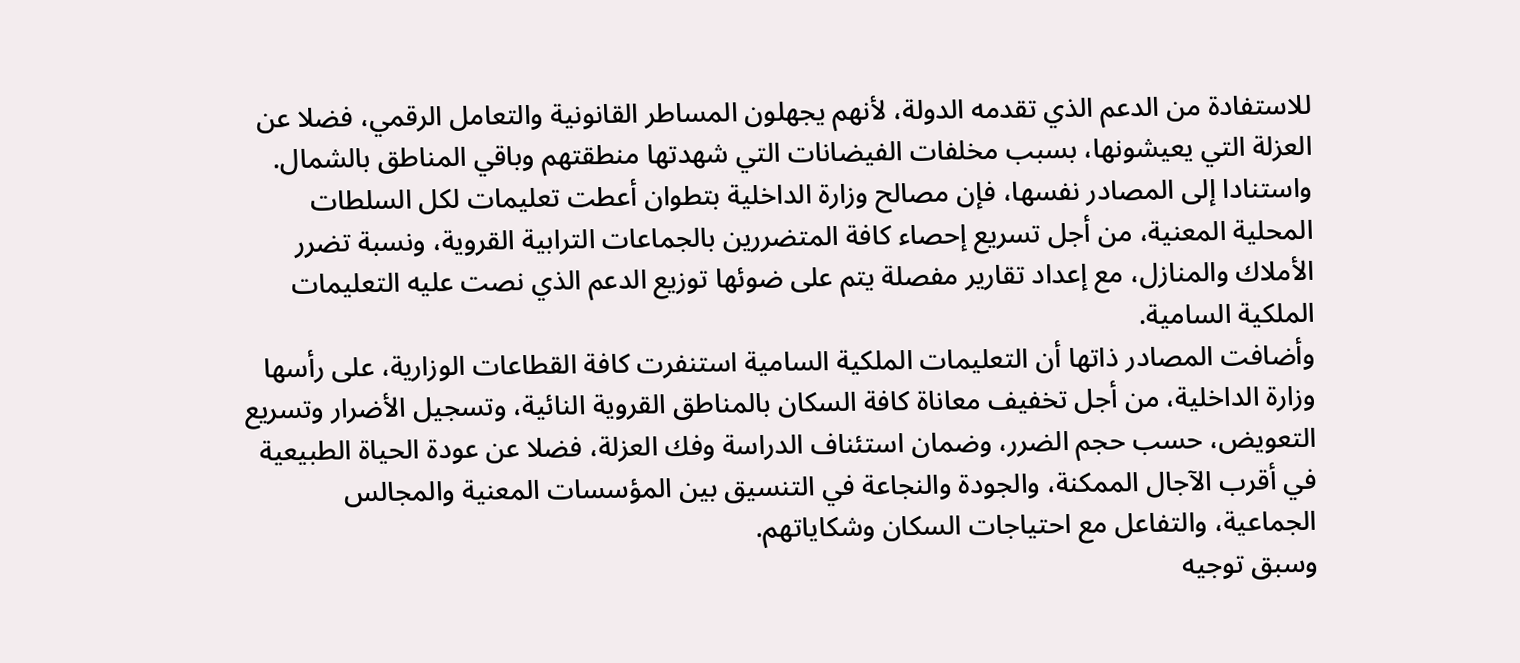للاستفادة من الدعم الذي تقدمه الدولة، لأنهم يجهلون المساطر القانونية والتعامل الرقمي، فضلا عن العزلة التي يعيشونها، بسبب مخلفات الفيضانات التي شهدتها منطقتهم وباقي المناطق بالشمال.
واستنادا إلى المصادر نفسها، فإن مصالح وزارة الداخلية بتطوان أعطت تعليمات لكل السلطات المحلية المعنية، من أجل تسريع إحصاء كافة المتضررين بالجماعات الترابية القروية، ونسبة تضرر الأملاك والمنازل، مع إعداد تقارير مفصلة يتم على ضوئها توزيع الدعم الذي نصت عليه التعليمات الملكية السامية.
وأضافت المصادر ذاتها أن التعليمات الملكية السامية استنفرت كافة القطاعات الوزارية، على رأسها وزارة الداخلية، من أجل تخفيف معاناة كافة السكان بالمناطق القروية النائية، وتسجيل الأضرار وتسريع التعويض، حسب حجم الضرر، وضمان استئناف الدراسة وفك العزلة، فضلا عن عودة الحياة الطبيعية في أقرب الآجال الممكنة، والجودة والنجاعة في التنسيق بين المؤسسات المعنية والمجالس الجماعية، والتفاعل مع احتياجات السكان وشكاياتهم.
وسبق توجيه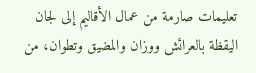تعليمات صارمة من عمال الأقاليم إلى لجان اليقظة بالعرائش ووزان والمضيق وتطوان، من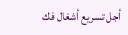أجل تسريع أشغال فك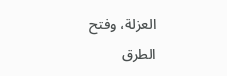العزلة، وفتح الطرق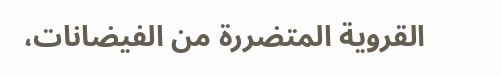القروية المتضررة من الفيضانات،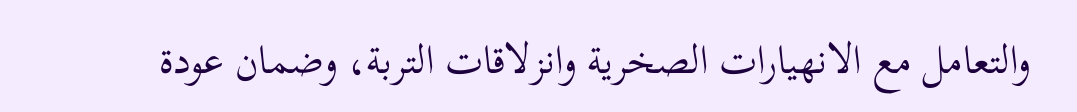والتعامل مع الانهيارات الصخرية وانزلاقات التربة، وضمان عودة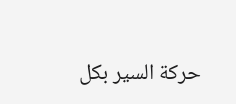حركة السير بكل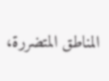المناطق المتضررة،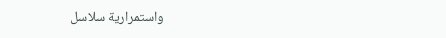واستمرارية سلاسل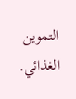التموين الغذائي.